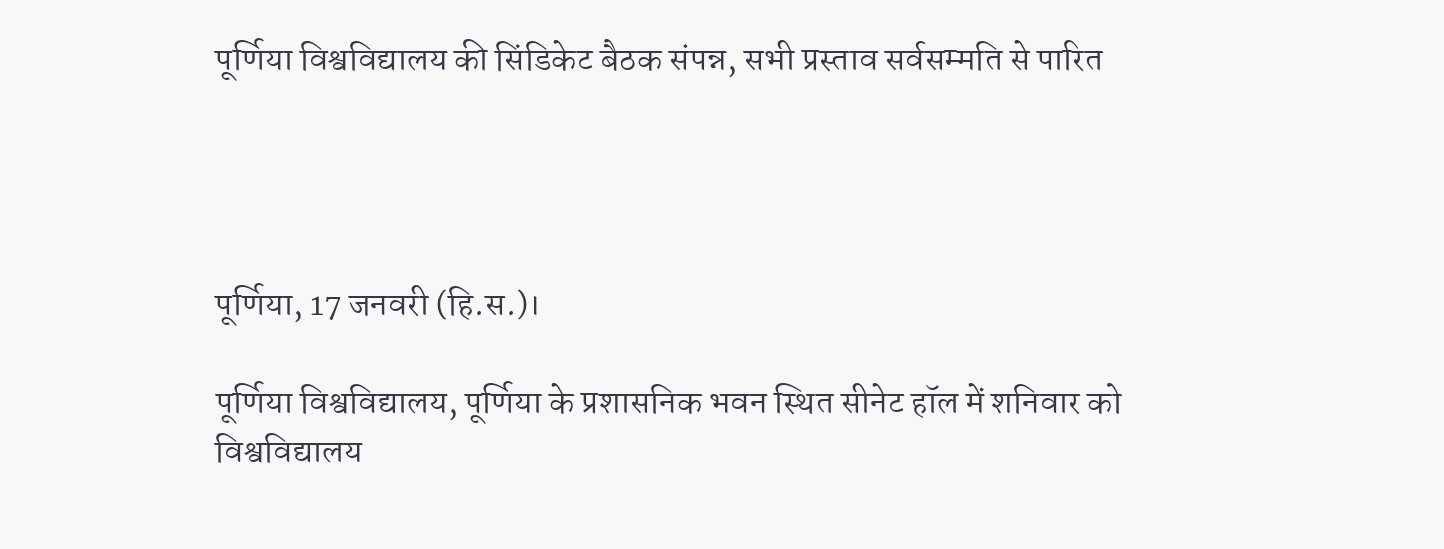पूर्णिया विश्वविद्यालय की सिंडिकेट बैठक संपन्न, सभी प्रस्ताव सर्वसम्मति से पारित




पूर्णिया, 17 जनवरी (हि.स.)।

पूर्णिया विश्वविद्यालय, पूर्णिया के प्रशासनिक भवन स्थित सीनेट हॉल में शनिवार को विश्वविद्यालय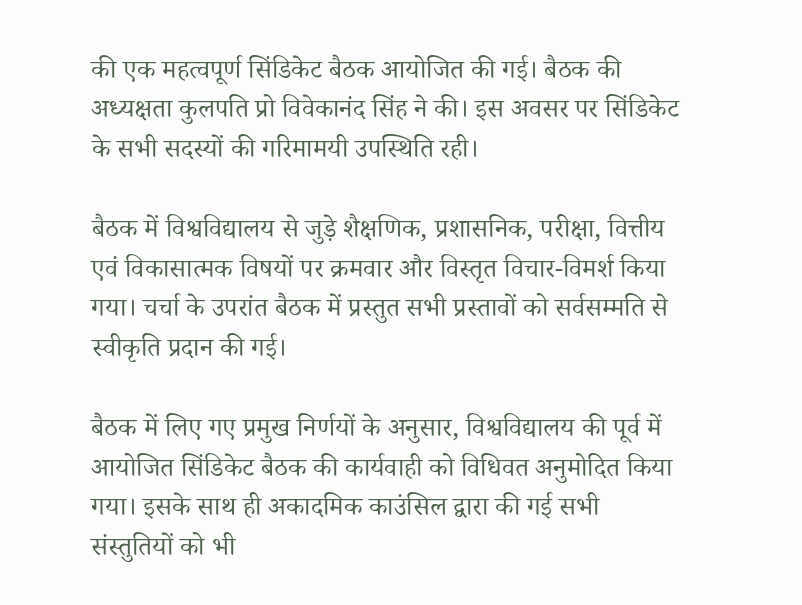की एक महत्वपूर्ण सिंडिकेट बैठक आयोजित की गई। बैठक की अध्यक्षता कुलपति प्रो विवेकानंद सिंह ने की। इस अवसर पर सिंडिकेट के सभी सदस्यों की गरिमामयी उपस्थिति रही।

बैठक में विश्वविद्यालय से जुड़े शैक्षणिक, प्रशासनिक, परीक्षा, वित्तीय एवं विकासात्मक विषयों पर क्रमवार और विस्तृत विचार-विमर्श किया गया। चर्चा के उपरांत बैठक में प्रस्तुत सभी प्रस्तावों को सर्वसम्मति से स्वीकृति प्रदान की गई।

बैठक में लिए गए प्रमुख निर्णयों के अनुसार, विश्वविद्यालय की पूर्व में आयोजित सिंडिकेट बैठक की कार्यवाही को विधिवत अनुमोदित किया गया। इसके साथ ही अकादमिक काउंसिल द्वारा की गई सभी संस्तुतियों को भी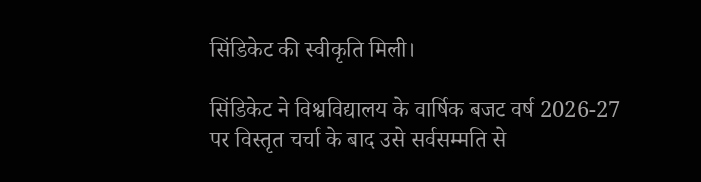सिंडिकेट की स्वीकृति मिली।

सिंडिकेट ने विश्वविद्यालय के वार्षिक बजट वर्ष 2026-27 पर विस्तृत चर्चा के बाद उसे सर्वसम्मति से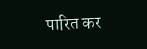पारित कर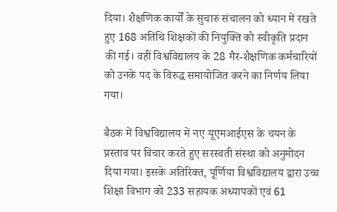दिया। शैक्षणिक कार्यों के सुचारु संचालन को ध्यान में रखते हुए 168 अतिथि शिक्षकों की नियुक्ति को स्वीकृति प्रदान की गई। वहीं विश्वविद्यालय के 28 गैर-शैक्षणिक कर्मचारियों को उनके पद के विरुद्ध समायोजित करने का निर्णय लिया गया।

बैठक में विश्वविद्यालय में नए यूएमआईएस के चयन के प्रस्ताव पर विचार करते हुए सरस्वती संस्था को अनुमोदन दिया गया। इसके अतिरिक्त, पूर्णिया विश्वविद्यालय द्वारा उच्च शिक्षा विभाग को 233 सहायक अध्यापकों एवं 61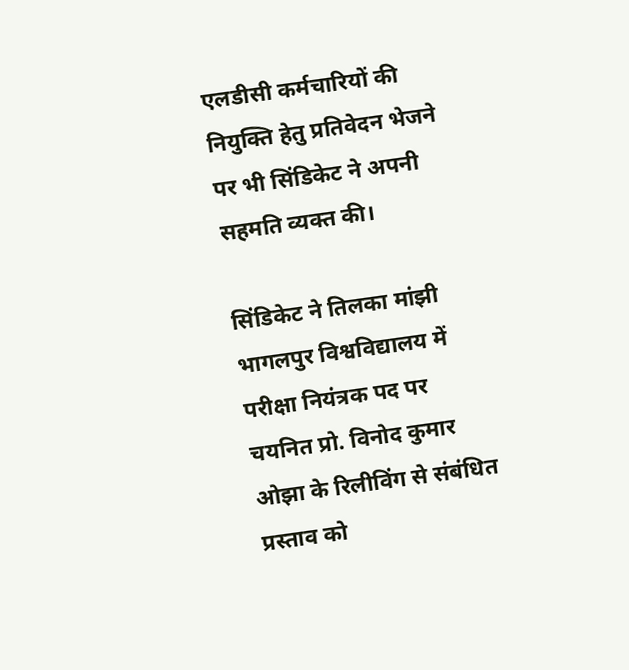एलडीसी कर्मचारियों की नियुक्ति हेतु प्रतिवेदन भेजने पर भी सिंडिकेट ने अपनी सहमति व्यक्त की।

सिंडिकेट ने तिलका मांझी भागलपुर विश्वविद्यालय में परीक्षा नियंत्रक पद पर चयनित प्रो. विनोद कुमार ओझा के रिलीविंग से संबंधित प्रस्ताव को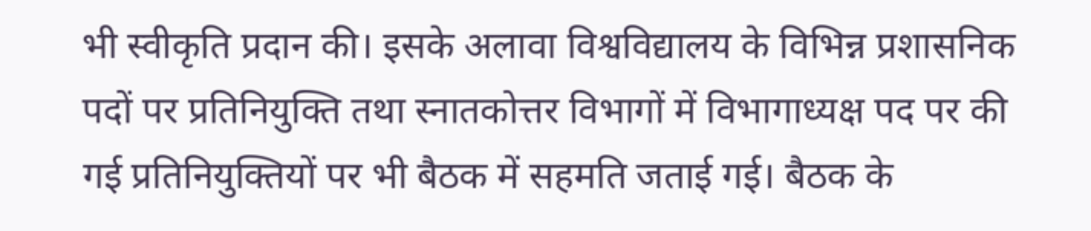भी स्वीकृति प्रदान की। इसके अलावा विश्वविद्यालय के विभिन्न प्रशासनिक पदों पर प्रतिनियुक्ति तथा स्नातकोत्तर विभागों में विभागाध्यक्ष पद पर की गई प्रतिनियुक्तियों पर भी बैठक में सहमति जताई गई। बैठक के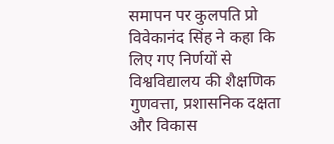समापन पर कुलपति प्रो विवेकानंद सिंह ने कहा कि लिए गए निर्णयों से विश्वविद्यालय की शैक्षणिक गुणवत्ता, प्रशासनिक दक्षता और विकास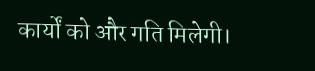कार्यों को और गति मिलेगी।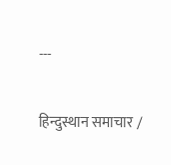---

हिन्दुस्थान समाचार /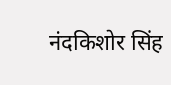नंदकिशोर सिंह